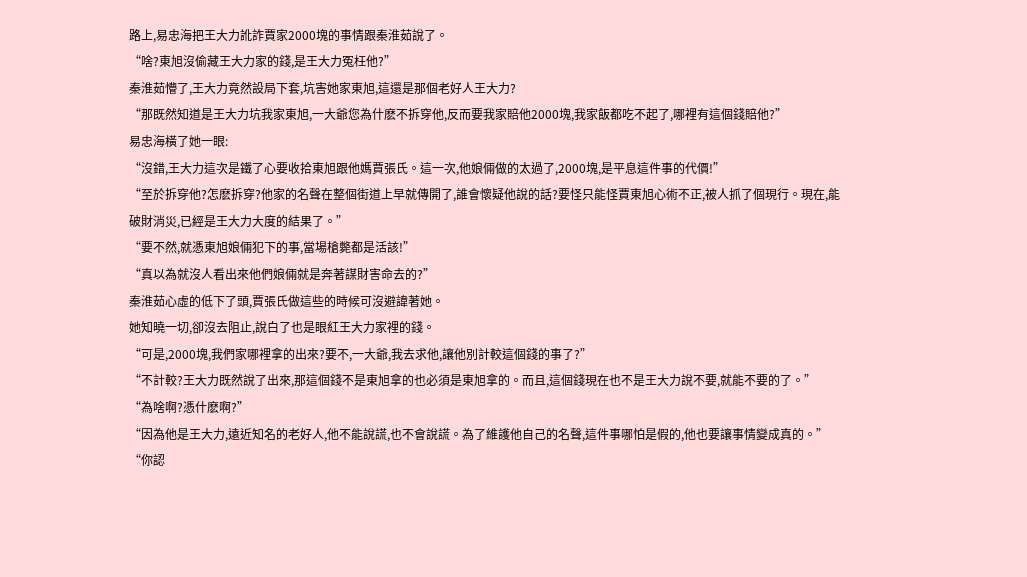路上,易忠海把王大力訛詐賈家2000塊的事情跟秦淮茹說了。
“啥?東旭沒偷藏王大力家的錢,是王大力冤枉他?”
秦淮茹懵了,王大力竟然設局下套,坑害她家東旭,這還是那個老好人王大力?
“那既然知道是王大力坑我家東旭,一大爺您為什麽不拆穿他,反而要我家賠他2000塊,我家飯都吃不起了,哪裡有這個錢賠他?”
易忠海橫了她一眼:
“沒錯,王大力這次是鐵了心要收拾東旭跟他媽賈張氏。這一次,他娘倆做的太過了,2000塊,是平息這件事的代價!”
“至於拆穿他?怎麽拆穿?他家的名聲在整個街道上早就傳開了,誰會懷疑他說的話?要怪只能怪賈東旭心術不正,被人抓了個現行。現在,能破財消災,已經是王大力大度的結果了。”
“要不然,就憑東旭娘倆犯下的事,當場槍斃都是活該!”
“真以為就沒人看出來他們娘倆就是奔著謀財害命去的?”
秦淮茹心虛的低下了頭,賈張氏做這些的時候可沒避諱著她。
她知曉一切,卻沒去阻止,說白了也是眼紅王大力家裡的錢。
“可是,2000塊,我們家哪裡拿的出來?要不,一大爺,我去求他,讓他別計較這個錢的事了?”
“不計較?王大力既然說了出來,那這個錢不是東旭拿的也必須是東旭拿的。而且,這個錢現在也不是王大力說不要,就能不要的了。”
“為啥啊?憑什麽啊?”
“因為他是王大力,遠近知名的老好人,他不能說謊,也不會說謊。為了維護他自己的名聲,這件事哪怕是假的,他也要讓事情變成真的。”
“你認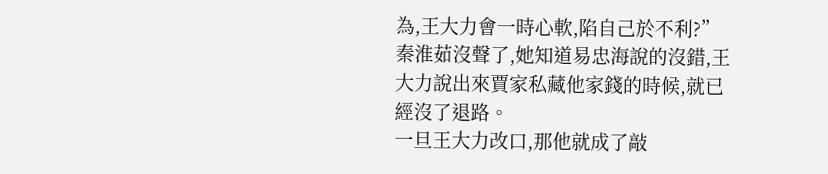為,王大力會一時心軟,陷自己於不利?”
秦淮茹沒聲了,她知道易忠海說的沒錯,王大力說出來賈家私藏他家錢的時候,就已經沒了退路。
一旦王大力改口,那他就成了敲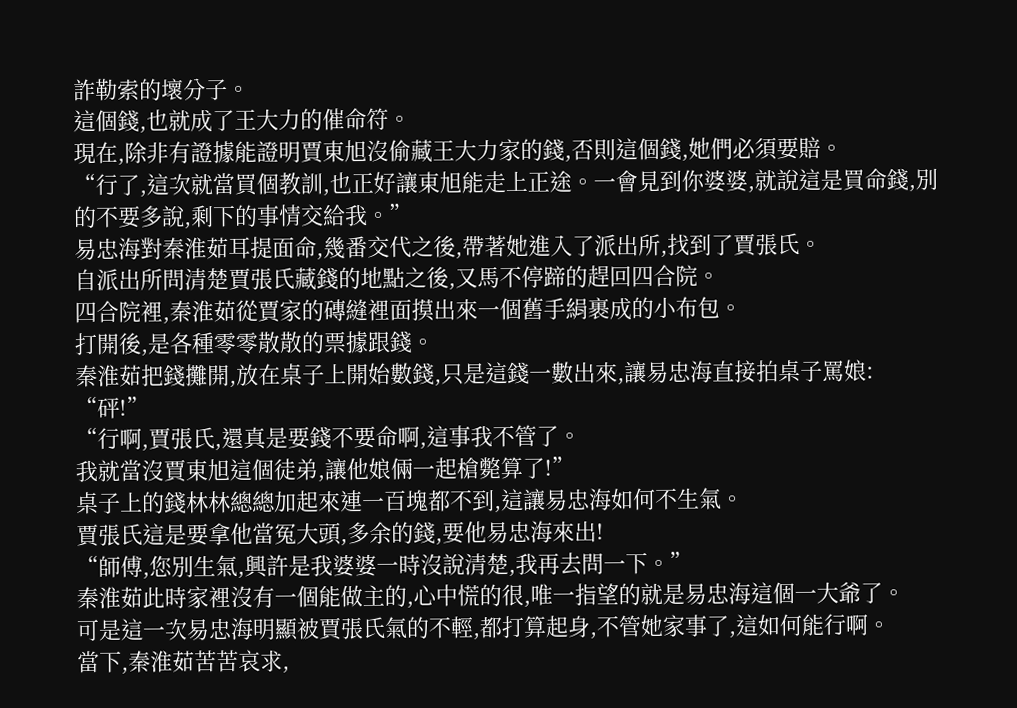詐勒索的壞分子。
這個錢,也就成了王大力的催命符。
現在,除非有證據能證明賈東旭沒偷藏王大力家的錢,否則這個錢,她們必須要賠。
“行了,這次就當買個教訓,也正好讓東旭能走上正途。一會見到你婆婆,就說這是買命錢,別的不要多說,剩下的事情交給我。”
易忠海對秦淮茹耳提面命,幾番交代之後,帶著她進入了派出所,找到了賈張氏。
自派出所問清楚賈張氏藏錢的地點之後,又馬不停蹄的趕回四合院。
四合院裡,秦淮茹從賈家的磚縫裡面摸出來一個舊手絹裹成的小布包。
打開後,是各種零零散散的票據跟錢。
秦淮茹把錢攤開,放在桌子上開始數錢,只是這錢一數出來,讓易忠海直接拍桌子罵娘:
“砰!”
“行啊,賈張氏,還真是要錢不要命啊,這事我不管了。
我就當沒賈東旭這個徒弟,讓他娘倆一起槍斃算了!”
桌子上的錢林林總總加起來連一百塊都不到,這讓易忠海如何不生氣。
賈張氏這是要拿他當冤大頭,多余的錢,要他易忠海來出!
“師傅,您別生氣,興許是我婆婆一時沒說清楚,我再去問一下。”
秦淮茹此時家裡沒有一個能做主的,心中慌的很,唯一指望的就是易忠海這個一大爺了。
可是這一次易忠海明顯被賈張氏氣的不輕,都打算起身,不管她家事了,這如何能行啊。
當下,秦淮茹苦苦哀求,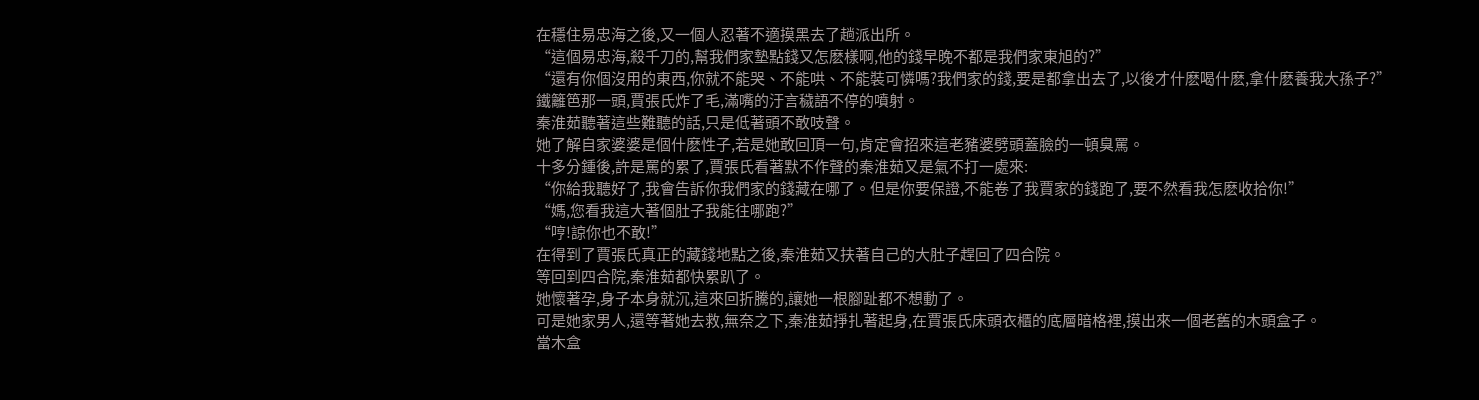在穩住易忠海之後,又一個人忍著不適摸黑去了趟派出所。
“這個易忠海,殺千刀的,幫我們家墊點錢又怎麽樣啊,他的錢早晚不都是我們家東旭的?”
“還有你個沒用的東西,你就不能哭、不能哄、不能裝可憐嗎?我們家的錢,要是都拿出去了,以後才什麽喝什麽,拿什麽養我大孫子?”
鐵籬笆那一頭,賈張氏炸了毛,滿嘴的汙言穢語不停的噴射。
秦淮茹聽著這些難聽的話,只是低著頭不敢吱聲。
她了解自家婆婆是個什麽性子,若是她敢回頂一句,肯定會招來這老豬婆劈頭蓋臉的一頓臭罵。
十多分鍾後,許是罵的累了,賈張氏看著默不作聲的秦淮茹又是氣不打一處來:
“你給我聽好了,我會告訴你我們家的錢藏在哪了。但是你要保證,不能卷了我賈家的錢跑了,要不然看我怎麽收拾你!”
“媽,您看我這大著個肚子我能往哪跑?”
“哼!諒你也不敢!”
在得到了賈張氏真正的藏錢地點之後,秦淮茹又扶著自己的大肚子趕回了四合院。
等回到四合院,秦淮茹都快累趴了。
她懷著孕,身子本身就沉,這來回折騰的,讓她一根腳趾都不想動了。
可是她家男人,還等著她去救,無奈之下,秦淮茹掙扎著起身,在賈張氏床頭衣櫃的底層暗格裡,摸出來一個老舊的木頭盒子。
當木盒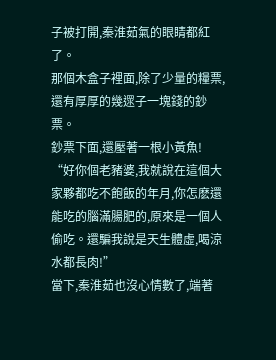子被打開,秦淮茹氣的眼睛都紅了。
那個木盒子裡面,除了少量的糧票,還有厚厚的幾遝子一塊錢的鈔票。
鈔票下面,還壓著一根小黃魚!
“好你個老豬婆,我就說在這個大家夥都吃不飽飯的年月,你怎麽還能吃的腦滿腸肥的,原來是一個人偷吃。還騙我說是天生體虛,喝涼水都長肉!”
當下,秦淮茹也沒心情數了,端著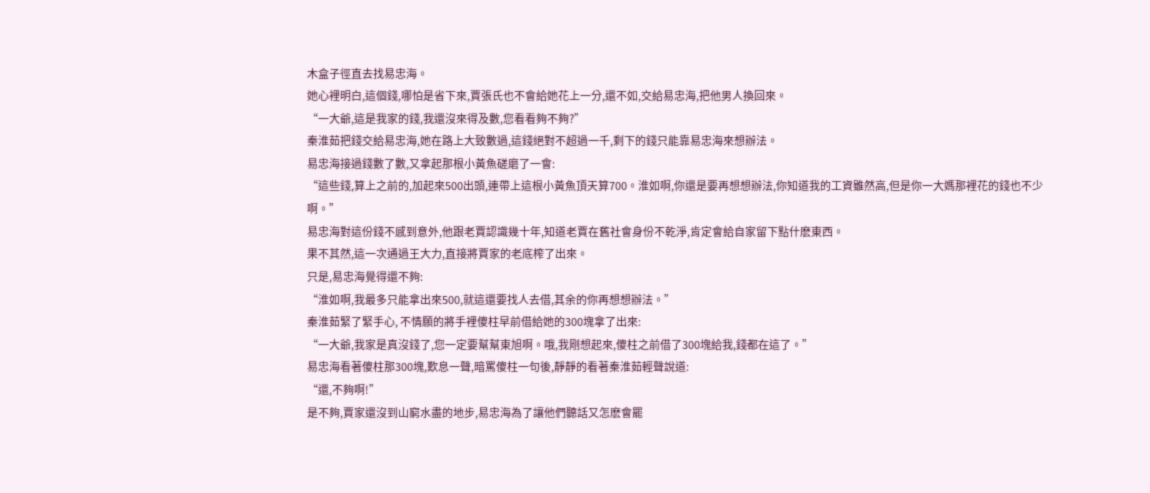木盒子徑直去找易忠海。
她心裡明白,這個錢,哪怕是省下來,賈張氏也不會給她花上一分,還不如,交給易忠海,把他男人換回來。
“一大爺,這是我家的錢,我還沒來得及數,您看看夠不夠?”
秦淮茹把錢交給易忠海,她在路上大致數過,這錢絕對不超過一千,剩下的錢只能靠易忠海來想辦法。
易忠海接過錢數了數,又拿起那根小黃魚磋磨了一會:
“這些錢,算上之前的,加起來500出頭,連帶上這根小黃魚頂天算700。淮如啊,你還是要再想想辦法,你知道我的工資雖然高,但是你一大媽那裡花的錢也不少啊。”
易忠海對這份錢不感到意外,他跟老賈認識幾十年,知道老賈在舊社會身份不乾淨,肯定會給自家留下點什麽東西。
果不其然,這一次通過王大力,直接將賈家的老底榨了出來。
只是,易忠海覺得還不夠:
“淮如啊,我最多只能拿出來500,就這還要找人去借,其余的你再想想辦法。”
秦淮茹緊了緊手心, 不情願的將手裡傻柱早前借給她的300塊拿了出來:
“一大爺,我家是真沒錢了,您一定要幫幫東旭啊。哦,我剛想起來,傻柱之前借了300塊給我,錢都在這了。”
易忠海看著傻柱那300塊,歎息一聲,暗罵傻柱一句後,靜靜的看著秦淮茹輕聲說道:
“還,不夠啊!”
是不夠,賈家還沒到山窮水盡的地步,易忠海為了讓他們聽話又怎麽會罷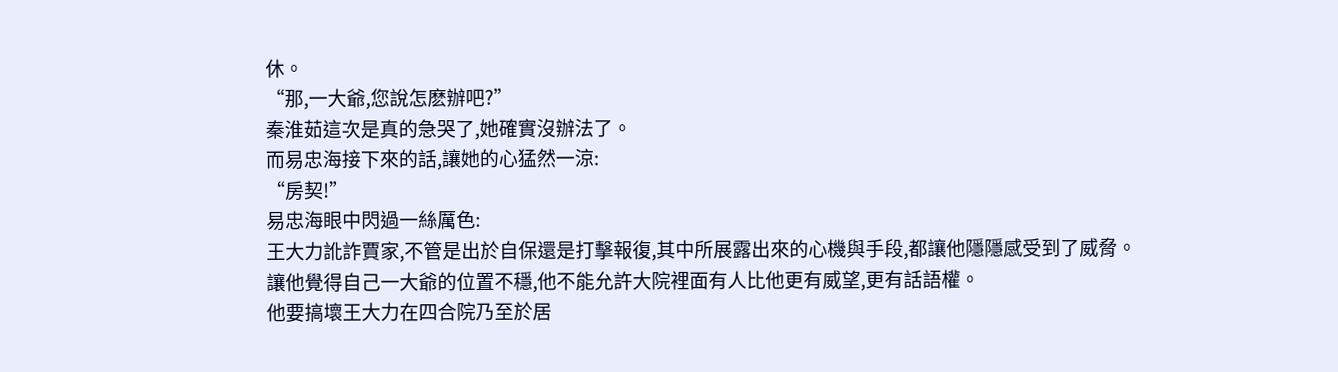休。
“那,一大爺,您說怎麽辦吧?”
秦淮茹這次是真的急哭了,她確實沒辦法了。
而易忠海接下來的話,讓她的心猛然一涼:
“房契!”
易忠海眼中閃過一絲厲色:
王大力訛詐賈家,不管是出於自保還是打擊報復,其中所展露出來的心機與手段,都讓他隱隱感受到了威脅。
讓他覺得自己一大爺的位置不穩,他不能允許大院裡面有人比他更有威望,更有話語權。
他要搞壞王大力在四合院乃至於居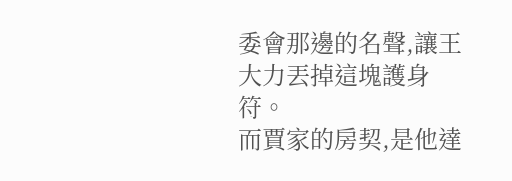委會那邊的名聲,讓王大力丟掉這塊護身符。
而賈家的房契,是他達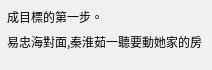成目標的第一步。
易忠海對面,秦淮茹一聽要動她家的房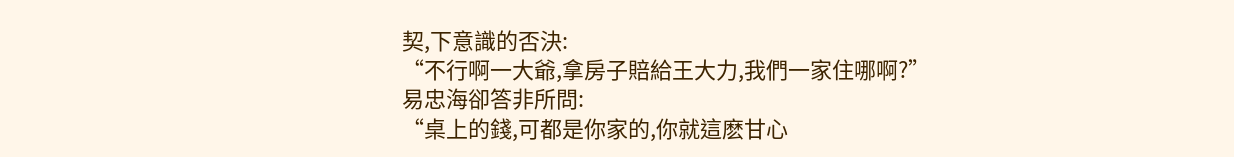契,下意識的否決:
“不行啊一大爺,拿房子賠給王大力,我們一家住哪啊?”
易忠海卻答非所問:
“桌上的錢,可都是你家的,你就這麽甘心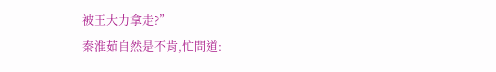被王大力拿走?”
秦淮茹自然是不肯,忙問道: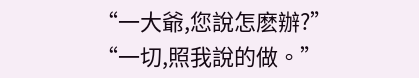“一大爺,您說怎麽辦?”
“一切,照我說的做。”